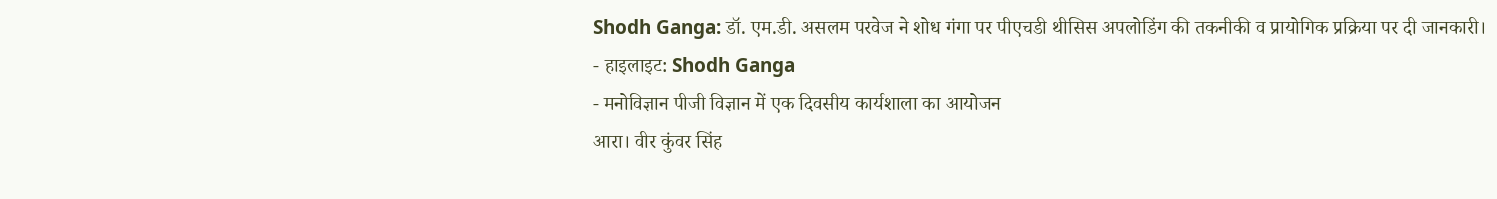Shodh Ganga: डॉ. एम.डी. असलम परवेज ने शोध गंगा पर पीएचडी थीसिस अपलोडिंग की तकनीकी व प्रायोगिक प्रक्रिया पर दी जानकारी।
- हाइलाइट: Shodh Ganga
- मनोविज्ञान पीजी विज्ञान में एक दिवसीय कार्यशाला का आयोजन
आरा। वीर कुंवर सिंह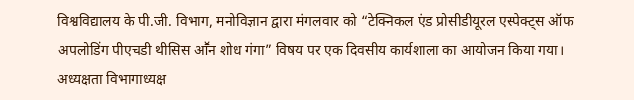विश्वविद्यालय के पी.जी. विभाग, मनोविज्ञान द्वारा मंगलवार को “टेक्निकल एंड प्रोसीडीयूरल एस्पेक्ट्स ऑफ अपलोडिंग पीएचडी थीसिस आॕन शोध गंगा” विषय पर एक दिवसीय कार्यशाला का आयोजन किया गया। अध्यक्षता विभागाध्यक्ष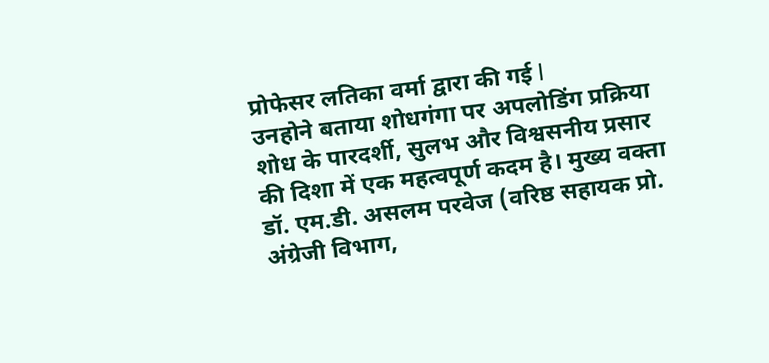प्रोफेसर लतिका वर्मा द्वारा की गई l
उनहोने बताया शोधगंगा पर अपलोडिंग प्रक्रिया शोध के पारदर्शी, सुलभ और विश्वसनीय प्रसार की दिशा में एक महत्वपूर्ण कदम है। मुख्य वक्ता डॉ. एम.डी. असलम परवेज (वरिष्ठ सहायक प्रो. अंग्रेजी विभाग,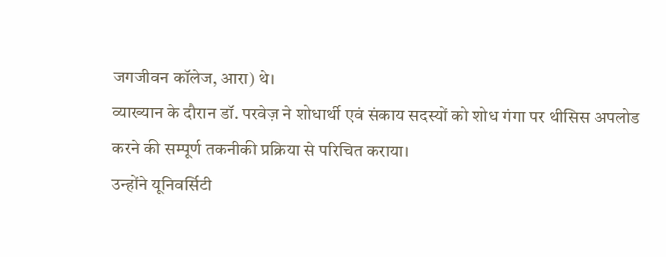जगजीवन कॉलेज, आरा) थे।
व्याख्यान के दौरान डॉ. परवेज़ ने शोधार्थी एवं संकाय सदस्यों को शोध गंगा पर थीसिस अपलोड करने की सम्पूर्ण तकनीकी प्रक्रिया से परिचित कराया।
उन्होंने यूनिवर्सिटी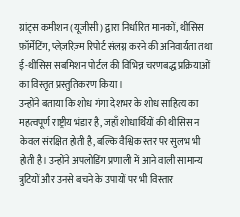ग्रांट्स कमीशन (यूजीसी) द्वारा निर्धारित मानकों, थीसिस फ़ॉर्मेटिंग, प्लेज़रिज़्म रिपोर्ट संलग्न करने की अनिवार्यता तथा ई-थीसिस सबमिशन पोर्टल की विभिन्न चरणबद्ध प्रक्रियाओं का विस्तृत प्रस्तुतिकरण किया।
उन्होंने बताया कि शोध गंगा देशभर के शोध साहित्य का महत्वपूर्ण राष्ट्रीय भंडार है, जहाँ शोधार्थियों की थीसिस न केवल संरक्षित होती है, बल्कि वैश्विक स्तर पर सुलभ भी होती है। उन्होंने अपलोडिंग प्रणाली में आने वाली सामान्य त्रुटियों और उनसे बचने के उपायों पर भी विस्तार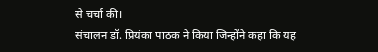से चर्चा की।
संचालन डॉ. प्रियंका पाठक ने किया जिन्होंने कहा कि यह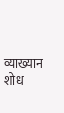व्याख्यान शोध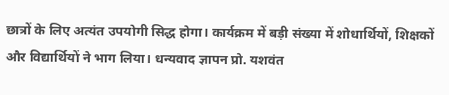छात्रों के लिए अत्यंत उपयोगी सिद्ध होगा। कार्यक्रम में बड़ी संख्या में शोधार्थियों, शिक्षकों और विद्यार्थियों ने भाग लिया। धन्यवाद ज्ञापन प्रो. यशवंत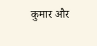कुमार और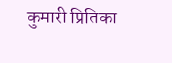कुमारी प्रितिका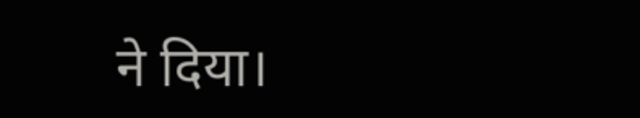ने दिया।